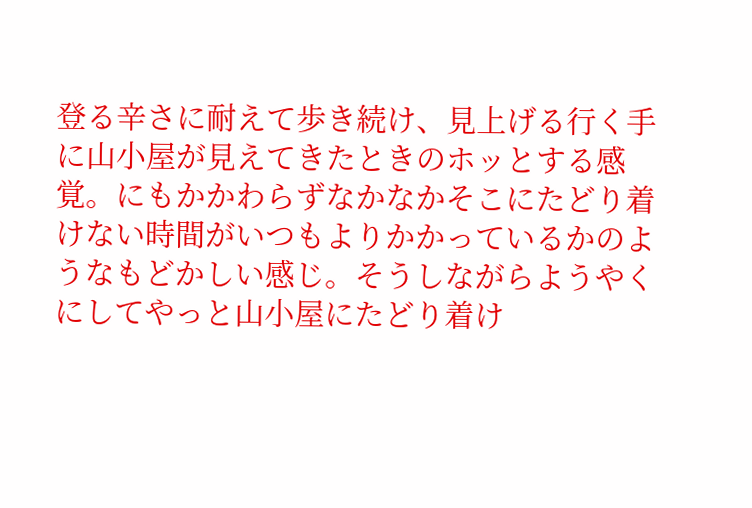登る辛さに耐えて歩き続け、見上げる行く手に山小屋が見えてきたときのホッとする感覚。にもかかわらずなかなかそこにたどり着けない時間がいつもよりかかっているかのようなもどかしい感じ。そうしながらようやくにしてやっと山小屋にたどり着け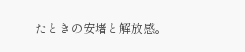たときの安堵と解放感。